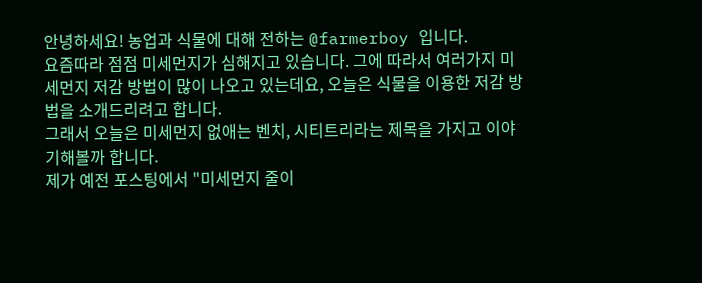안녕하세요! 농업과 식물에 대해 전하는 @farmerboy 입니다.
요즘따라 점점 미세먼지가 심해지고 있습니다. 그에 따라서 여러가지 미세먼지 저감 방법이 많이 나오고 있는데요, 오늘은 식물을 이용한 저감 방법을 소개드리려고 합니다.
그래서 오늘은 미세먼지 없애는 벤치, 시티트리라는 제목을 가지고 이야기해볼까 합니다.
제가 예전 포스팅에서 "미세먼지 줄이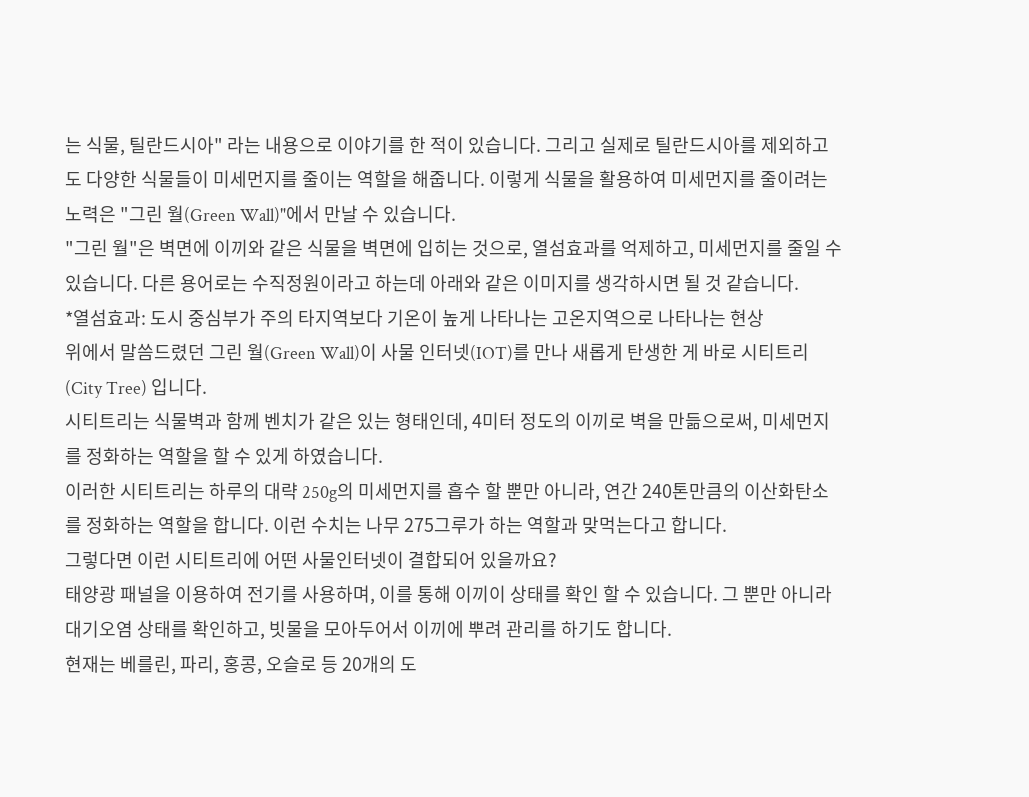는 식물, 틸란드시아" 라는 내용으로 이야기를 한 적이 있습니다. 그리고 실제로 틸란드시아를 제외하고도 다양한 식물들이 미세먼지를 줄이는 역할을 해줍니다. 이렇게 식물을 활용하여 미세먼지를 줄이려는 노력은 "그린 월(Green Wall)"에서 만날 수 있습니다.
"그린 월"은 벽면에 이끼와 같은 식물을 벽면에 입히는 것으로, 열섬효과를 억제하고, 미세먼지를 줄일 수 있습니다. 다른 용어로는 수직정원이라고 하는데 아래와 같은 이미지를 생각하시면 될 것 같습니다.
*열섬효과: 도시 중심부가 주의 타지역보다 기온이 높게 나타나는 고온지역으로 나타나는 현상
위에서 말씀드렸던 그린 월(Green Wall)이 사물 인터넷(IOT)를 만나 새롭게 탄생한 게 바로 시티트리(City Tree) 입니다.
시티트리는 식물벽과 함께 벤치가 같은 있는 형태인데, 4미터 정도의 이끼로 벽을 만듦으로써, 미세먼지를 정화하는 역할을 할 수 있게 하였습니다.
이러한 시티트리는 하루의 대략 250g의 미세먼지를 흡수 할 뿐만 아니라, 연간 240톤만큼의 이산화탄소를 정화하는 역할을 합니다. 이런 수치는 나무 275그루가 하는 역할과 맞먹는다고 합니다.
그렇다면 이런 시티트리에 어떤 사물인터넷이 결합되어 있을까요?
태양광 패널을 이용하여 전기를 사용하며, 이를 통해 이끼이 상태를 확인 할 수 있습니다. 그 뿐만 아니라 대기오염 상태를 확인하고, 빗물을 모아두어서 이끼에 뿌려 관리를 하기도 합니다.
현재는 베를린, 파리, 홍콩, 오슬로 등 20개의 도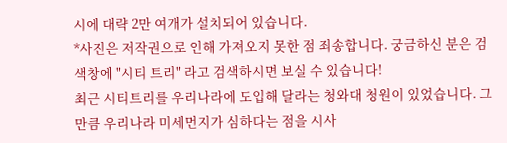시에 대략 2만 여개가 설치되어 있습니다.
*사진은 저작권으로 인해 가져오지 못한 점 죄송합니다. 궁금하신 분은 검색창에 "시티 트리" 라고 검색하시면 보실 수 있습니다!
최근 시티트리를 우리나라에 도입해 달라는 청와대 청원이 있었습니다. 그만큼 우리나라 미세먼지가 심하다는 점을 시사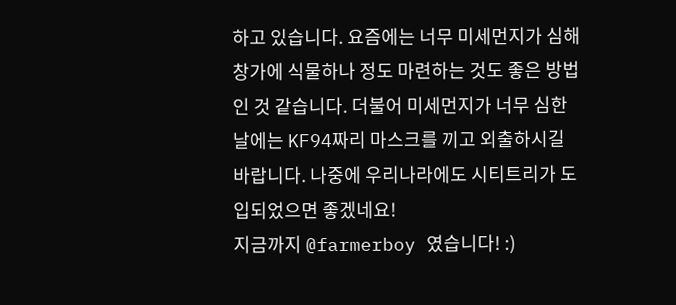하고 있습니다. 요즘에는 너무 미세먼지가 심해 창가에 식물하나 정도 마련하는 것도 좋은 방법인 것 같습니다. 더불어 미세먼지가 너무 심한 날에는 KF94짜리 마스크를 끼고 외출하시길 바랍니다. 나중에 우리나라에도 시티트리가 도입되었으면 좋겠네요!
지금까지 @farmerboy 였습니다! :)